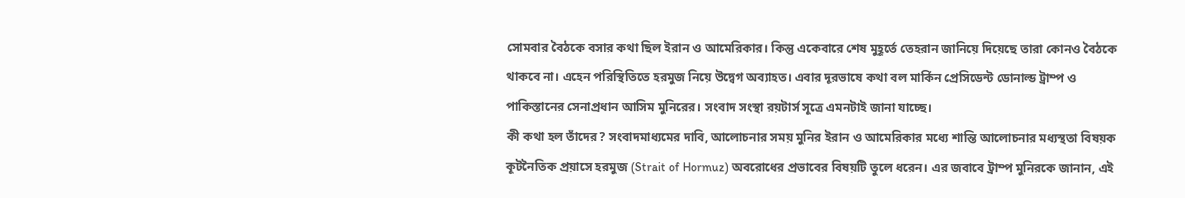সোমবার বৈঠকে বসার কথা ছিল ইরান ও আমেরিকার। কিন্তু একেবারে শেষ মুহূর্তে তেহরান জানিয়ে দিয়েছে তারা কোনও বৈঠকে থাকবে না। এহেন পরিস্থিতিতে হরমুজ নিয়ে উদ্বেগ অব্যাহত। এবার দূরভাষে কথা বল মার্কিন প্রেসিডেন্ট ডোনাল্ড ট্রাম্প ও পাকিস্তানের সেনাপ্রধান আসিম মুনিরের। সংবাদ সংস্থা রয়টার্স সূত্রে এমনটাই জানা যাচ্ছে।
কী কথা হল তাঁদের? সংবাদমাধ্যমের দাবি, আলোচনার সময় মুনির ইরান ও আমেরিকার মধ্যে শান্তি আলোচনার মধ্যস্থতা বিষয়ক কূটনৈতিক প্রয়াসে হরমুজ (Strait of Hormuz) অবরোধের প্রভাবের বিষয়টি তুলে ধরেন। এর জবাবে ট্রাম্প মুনিরকে জানান, এই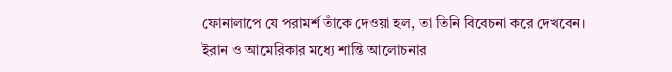ফোনালাপে যে পরামর্শ তাঁকে দেওয়া হল, তা তিনি বিবেচনা করে দেখবেন।
ইরান ও আমেরিকার মধ্যে শান্তি আলোচনার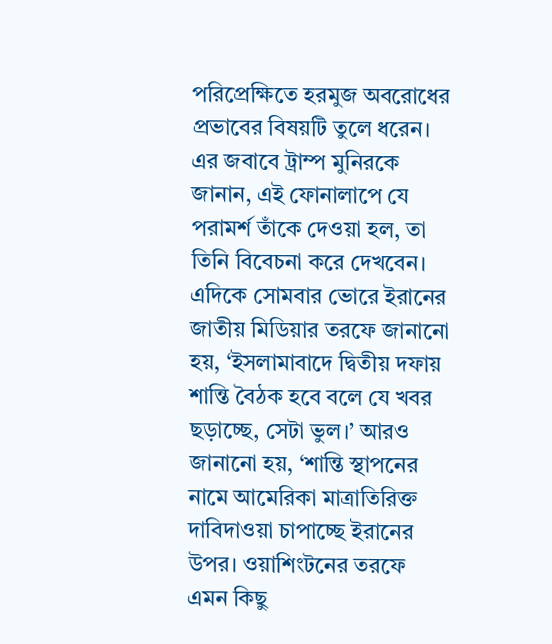পরিপ্রেক্ষিতে হরমুজ অবরোধের প্রভাবের বিষয়টি তুলে ধরেন। এর জবাবে ট্রাম্প মুনিরকে জানান, এই ফোনালাপে যে পরামর্শ তাঁকে দেওয়া হল, তা তিনি বিবেচনা করে দেখবেন।
এদিকে সোমবার ভোরে ইরানের জাতীয় মিডিয়ার তরফে জানানো হয়, ‘ইসলামাবাদে দ্বিতীয় দফায় শান্তি বৈঠক হবে বলে যে খবর ছড়াচ্ছে, সেটা ভুল।’ আরও জানানো হয়, ‘শান্তি স্থাপনের নামে আমেরিকা মাত্রাতিরিক্ত দাবিদাওয়া চাপাচ্ছে ইরানের উপর। ওয়াশিংটনের তরফে এমন কিছু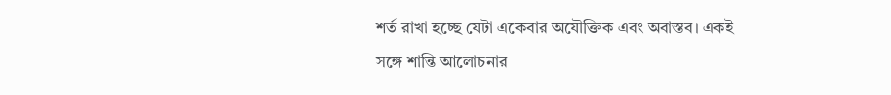শর্ত রাখা হচ্ছে যেটা একেবার অযৌক্তিক এবং অবাস্তব। একই সঙ্গে শান্তি আলোচনার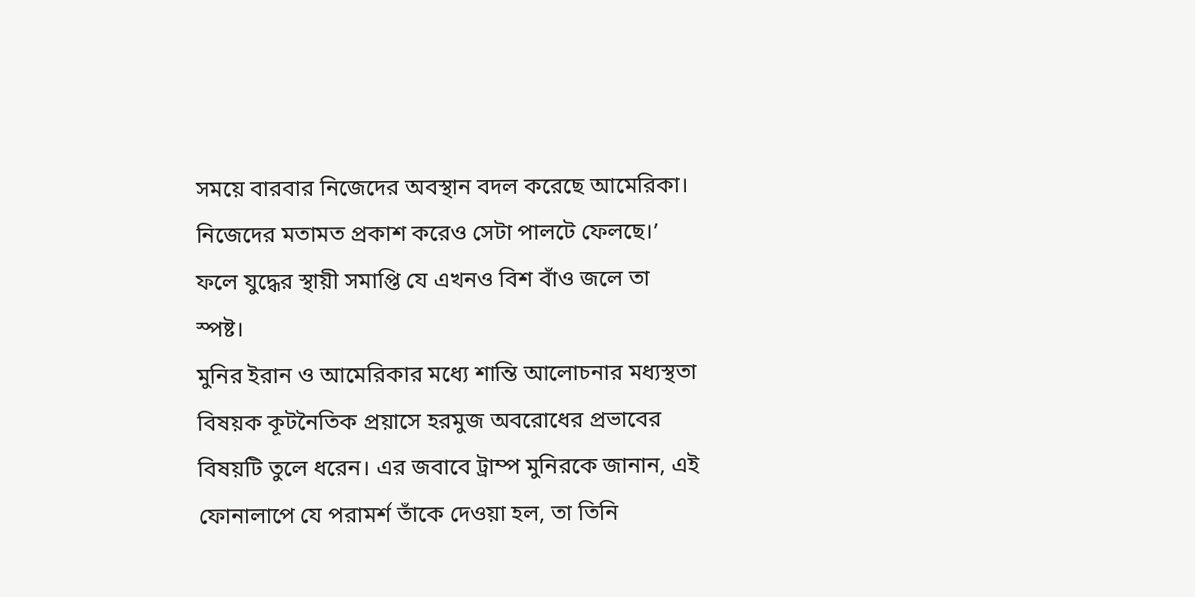সময়ে বারবার নিজেদের অবস্থান বদল করেছে আমেরিকা। নিজেদের মতামত প্রকাশ করেও সেটা পালটে ফেলছে।’ ফলে যুদ্ধের স্থায়ী সমাপ্তি যে এখনও বিশ বাঁও জলে তা স্পষ্ট।
মুনির ইরান ও আমেরিকার মধ্যে শান্তি আলোচনার মধ্যস্থতা বিষয়ক কূটনৈতিক প্রয়াসে হরমুজ অবরোধের প্রভাবের বিষয়টি তুলে ধরেন। এর জবাবে ট্রাম্প মুনিরকে জানান, এই ফোনালাপে যে পরামর্শ তাঁকে দেওয়া হল, তা তিনি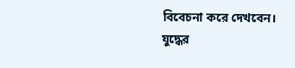বিবেচনা করে দেখবেন।
যুদ্ধের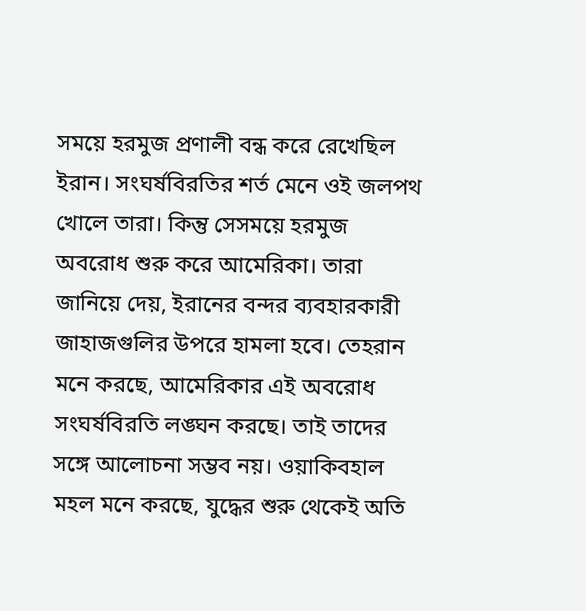সময়ে হরমুজ প্রণালী বন্ধ করে রেখেছিল ইরান। সংঘর্ষবিরতির শর্ত মেনে ওই জলপথ খোলে তারা। কিন্তু সেসময়ে হরমুজ অবরোধ শুরু করে আমেরিকা। তারা জানিয়ে দেয়, ইরানের বন্দর ব্যবহারকারী জাহাজগুলির উপরে হামলা হবে। তেহরান মনে করছে, আমেরিকার এই অবরোধ সংঘর্ষবিরতি লঙ্ঘন করছে। তাই তাদের সঙ্গে আলোচনা সম্ভব নয়। ওয়াকিবহাল মহল মনে করছে, যুদ্ধের শুরু থেকেই অতি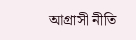আগ্রাসী নীতি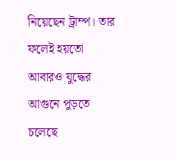নিয়েছেন ট্রাম্প। তার ফলেই হয়তো আবারও যুদ্ধের আগুনে পুড়তে চলেছে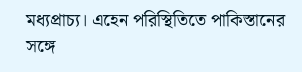মধ্যপ্রাচ্য। এহেন পরিস্থিতিতে পাকিস্তানের সঙ্গে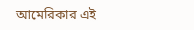আমেরিকার এই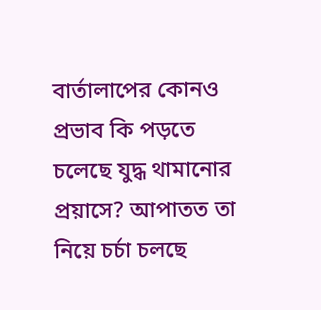বার্তালাপের কোনও প্রভাব কি পড়তে চলেছে যুদ্ধ থামানোর প্রয়াসে? আপাতত তা নিয়ে চর্চা চলছে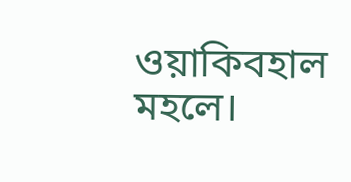ওয়াকিবহাল মহলে।